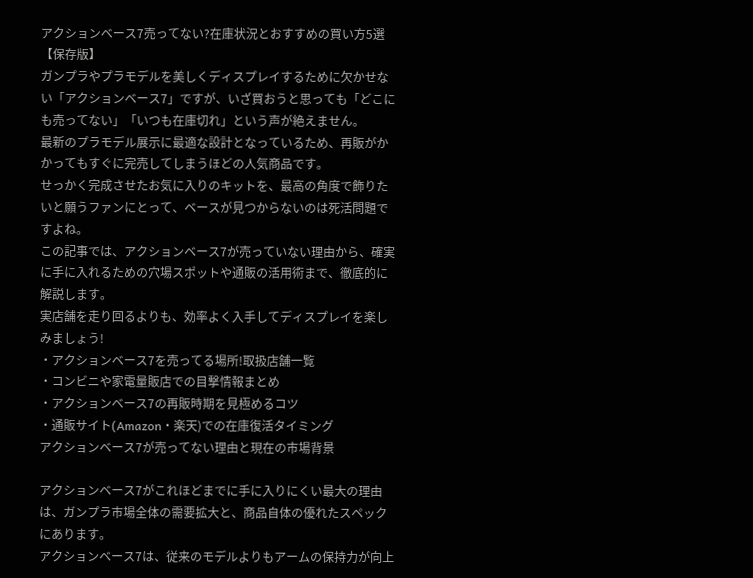アクションベース7売ってない?在庫状況とおすすめの買い方5選【保存版】
ガンプラやプラモデルを美しくディスプレイするために欠かせない「アクションベース7」ですが、いざ買おうと思っても「どこにも売ってない」「いつも在庫切れ」という声が絶えません。
最新のプラモデル展示に最適な設計となっているため、再販がかかってもすぐに完売してしまうほどの人気商品です。
せっかく完成させたお気に入りのキットを、最高の角度で飾りたいと願うファンにとって、ベースが見つからないのは死活問題ですよね。
この記事では、アクションベース7が売っていない理由から、確実に手に入れるための穴場スポットや通販の活用術まで、徹底的に解説します。
実店舗を走り回るよりも、効率よく入手してディスプレイを楽しみましょう!
・アクションベース7を売ってる場所!取扱店舗一覧
・コンビニや家電量販店での目撃情報まとめ
・アクションベース7の再販時期を見極めるコツ
・通販サイト(Amazon・楽天)での在庫復活タイミング
アクションベース7が売ってない理由と現在の市場背景

アクションベース7がこれほどまでに手に入りにくい最大の理由は、ガンプラ市場全体の需要拡大と、商品自体の優れたスペックにあります。
アクションベース7は、従来のモデルよりもアームの保持力が向上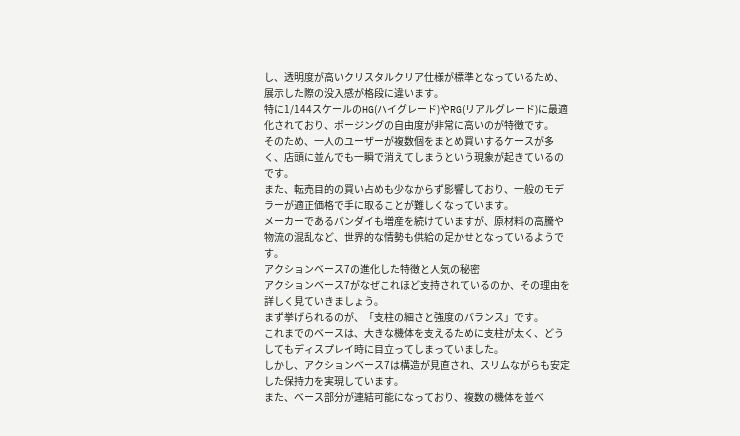し、透明度が高いクリスタルクリア仕様が標準となっているため、展示した際の没入感が格段に違います。
特に1/144スケールのHG(ハイグレード)やRG(リアルグレード)に最適化されており、ポージングの自由度が非常に高いのが特徴です。
そのため、一人のユーザーが複数個をまとめ買いするケースが多く、店頭に並んでも一瞬で消えてしまうという現象が起きているのです。
また、転売目的の買い占めも少なからず影響しており、一般のモデラーが適正価格で手に取ることが難しくなっています。
メーカーであるバンダイも増産を続けていますが、原材料の高騰や物流の混乱など、世界的な情勢も供給の足かせとなっているようです。
アクションベース7の進化した特徴と人気の秘密
アクションベース7がなぜこれほど支持されているのか、その理由を詳しく見ていきましょう。
まず挙げられるのが、「支柱の細さと強度のバランス」です。
これまでのベースは、大きな機体を支えるために支柱が太く、どうしてもディスプレイ時に目立ってしまっていました。
しかし、アクションベース7は構造が見直され、スリムながらも安定した保持力を実現しています。
また、ベース部分が連結可能になっており、複数の機体を並べ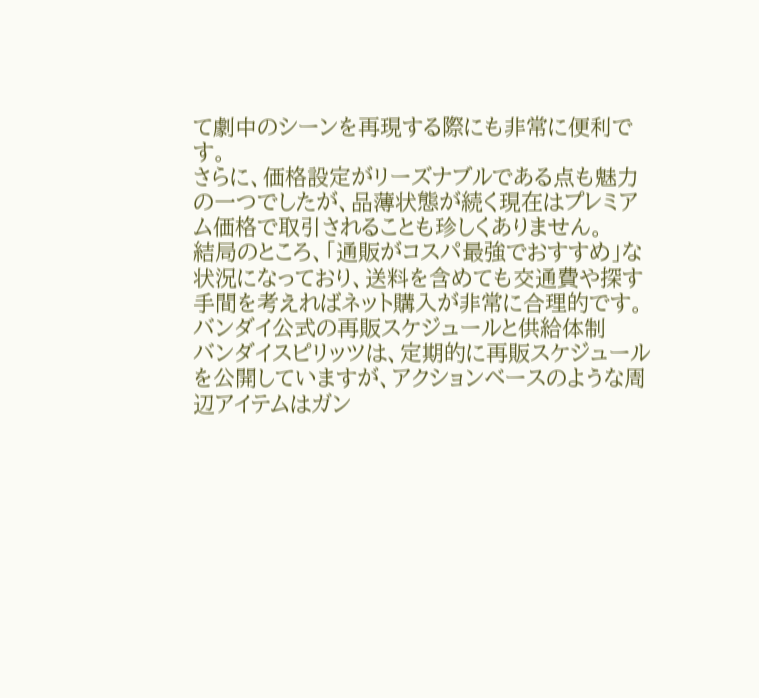て劇中のシーンを再現する際にも非常に便利です。
さらに、価格設定がリーズナブルである点も魅力の一つでしたが、品薄状態が続く現在はプレミアム価格で取引されることも珍しくありません。
結局のところ、「通販がコスパ最強でおすすめ」な状況になっており、送料を含めても交通費や探す手間を考えればネット購入が非常に合理的です。
バンダイ公式の再販スケジュールと供給体制
バンダイスピリッツは、定期的に再販スケジュールを公開していますが、アクションベースのような周辺アイテムはガン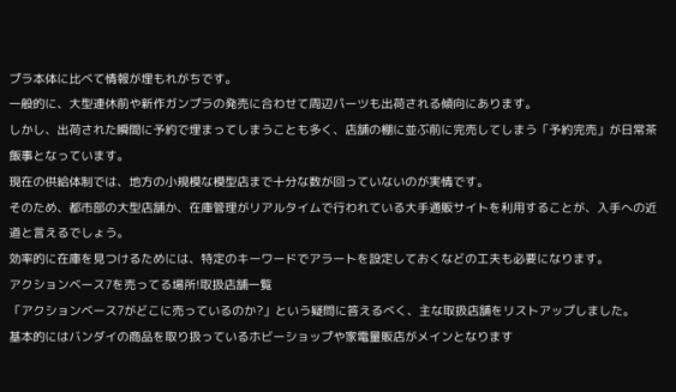プラ本体に比べて情報が埋もれがちです。
一般的に、大型連休前や新作ガンプラの発売に合わせて周辺パーツも出荷される傾向にあります。
しかし、出荷された瞬間に予約で埋まってしまうことも多く、店舗の棚に並ぶ前に完売してしまう「予約完売」が日常茶飯事となっています。
現在の供給体制では、地方の小規模な模型店まで十分な数が回っていないのが実情です。
そのため、都市部の大型店舗か、在庫管理がリアルタイムで行われている大手通販サイトを利用することが、入手への近道と言えるでしょう。
効率的に在庫を見つけるためには、特定のキーワードでアラートを設定しておくなどの工夫も必要になります。
アクションベース7を売ってる場所!取扱店舗一覧
「アクションベース7がどこに売っているのか?」という疑問に答えるべく、主な取扱店舗をリストアップしました。
基本的にはバンダイの商品を取り扱っているホビーショップや家電量販店がメインとなります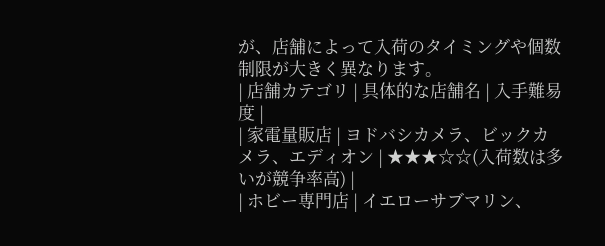が、店舗によって入荷のタイミングや個数制限が大きく異なります。
| 店舗カテゴリ | 具体的な店舗名 | 入手難易度 |
| 家電量販店 | ヨドバシカメラ、ビックカメラ、エディオン | ★★★☆☆(入荷数は多いが競争率高) |
| ホビー専門店 | イエローサブマリン、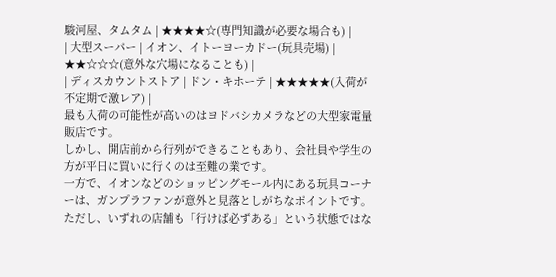駿河屋、タムタム | ★★★★☆(専門知識が必要な場合も) |
| 大型スーパー | イオン、イトーヨーカドー(玩具売場) | ★★☆☆☆(意外な穴場になることも) |
| ディスカウントストア | ドン・キホーテ | ★★★★★(入荷が不定期で激レア) |
最も入荷の可能性が高いのはヨドバシカメラなどの大型家電量販店です。
しかし、開店前から行列ができることもあり、会社員や学生の方が平日に買いに行くのは至難の業です。
一方で、イオンなどのショッピングモール内にある玩具コーナーは、ガンプラファンが意外と見落としがちなポイントです。
ただし、いずれの店舗も「行けば必ずある」という状態ではな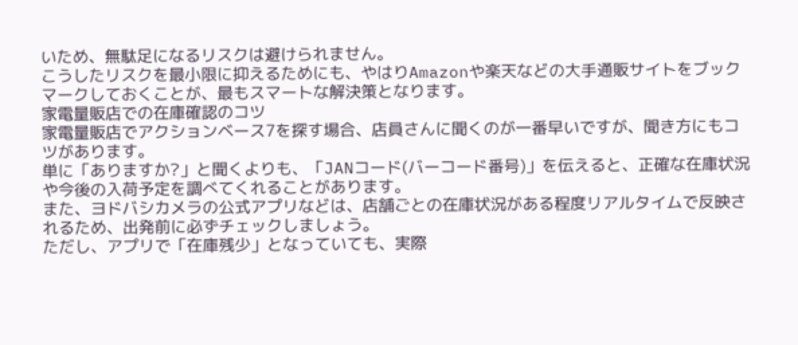いため、無駄足になるリスクは避けられません。
こうしたリスクを最小限に抑えるためにも、やはりAmazonや楽天などの大手通販サイトをブックマークしておくことが、最もスマートな解決策となります。
家電量販店での在庫確認のコツ
家電量販店でアクションベース7を探す場合、店員さんに聞くのが一番早いですが、聞き方にもコツがあります。
単に「ありますか?」と聞くよりも、「JANコード(バーコード番号)」を伝えると、正確な在庫状況や今後の入荷予定を調べてくれることがあります。
また、ヨドバシカメラの公式アプリなどは、店舗ごとの在庫状況がある程度リアルタイムで反映されるため、出発前に必ずチェックしましょう。
ただし、アプリで「在庫残少」となっていても、実際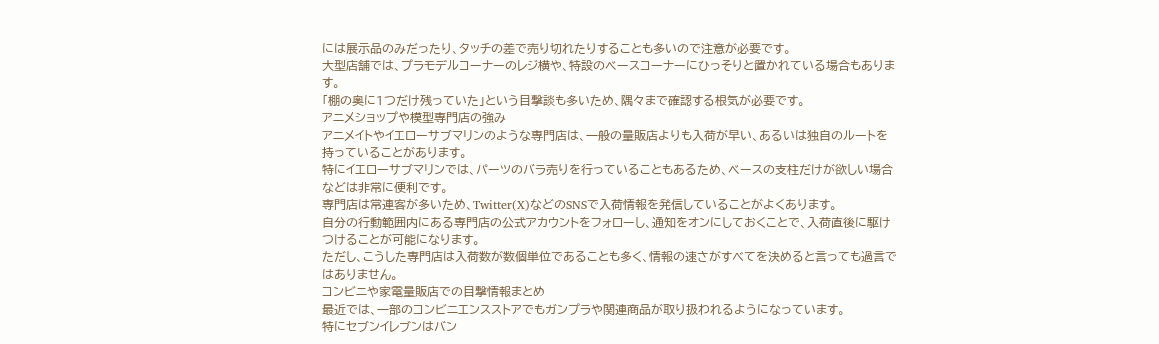には展示品のみだったり、タッチの差で売り切れたりすることも多いので注意が必要です。
大型店舗では、プラモデルコーナーのレジ横や、特設のベースコーナーにひっそりと置かれている場合もあります。
「棚の奥に1つだけ残っていた」という目撃談も多いため、隅々まで確認する根気が必要です。
アニメショップや模型専門店の強み
アニメイトやイエローサブマリンのような専門店は、一般の量販店よりも入荷が早い、あるいは独自のルートを持っていることがあります。
特にイエローサブマリンでは、パーツのバラ売りを行っていることもあるため、ベースの支柱だけが欲しい場合などは非常に便利です。
専門店は常連客が多いため、Twitter(X)などのSNSで入荷情報を発信していることがよくあります。
自分の行動範囲内にある専門店の公式アカウントをフォローし、通知をオンにしておくことで、入荷直後に駆けつけることが可能になります。
ただし、こうした専門店は入荷数が数個単位であることも多く、情報の速さがすべてを決めると言っても過言ではありません。
コンビニや家電量販店での目撃情報まとめ
最近では、一部のコンビニエンスストアでもガンプラや関連商品が取り扱われるようになっています。
特にセブンイレブンはバン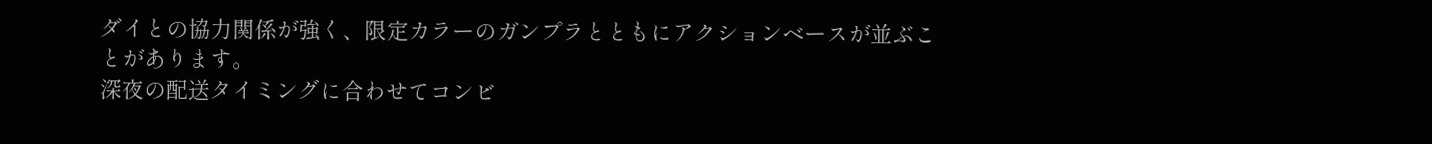ダイとの協力関係が強く、限定カラーのガンプラとともにアクションベースが並ぶことがあります。
深夜の配送タイミングに合わせてコンビ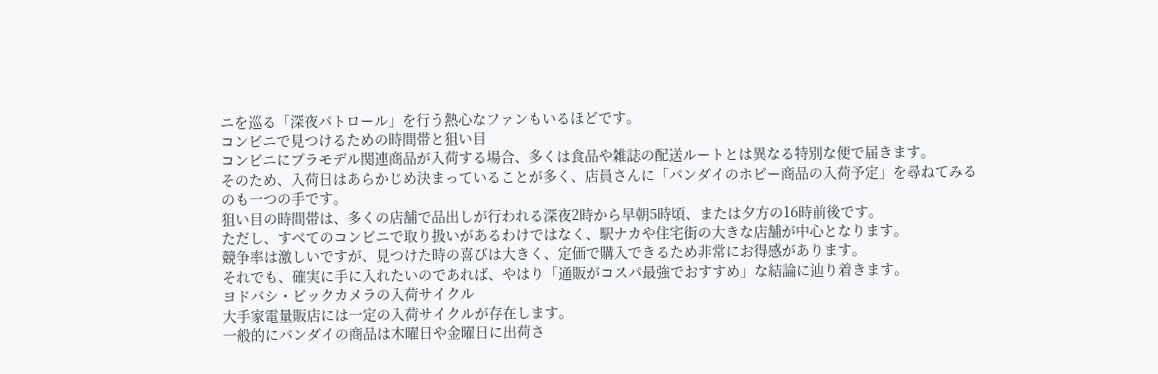ニを巡る「深夜パトロール」を行う熱心なファンもいるほどです。
コンビニで見つけるための時間帯と狙い目
コンビニにプラモデル関連商品が入荷する場合、多くは食品や雑誌の配送ルートとは異なる特別な便で届きます。
そのため、入荷日はあらかじめ決まっていることが多く、店員さんに「バンダイのホビー商品の入荷予定」を尋ねてみるのも一つの手です。
狙い目の時間帯は、多くの店舗で品出しが行われる深夜2時から早朝5時頃、または夕方の16時前後です。
ただし、すべてのコンビニで取り扱いがあるわけではなく、駅ナカや住宅街の大きな店舗が中心となります。
競争率は激しいですが、見つけた時の喜びは大きく、定価で購入できるため非常にお得感があります。
それでも、確実に手に入れたいのであれば、やはり「通販がコスパ最強でおすすめ」な結論に辿り着きます。
ヨドバシ・ビックカメラの入荷サイクル
大手家電量販店には一定の入荷サイクルが存在します。
一般的にバンダイの商品は木曜日や金曜日に出荷さ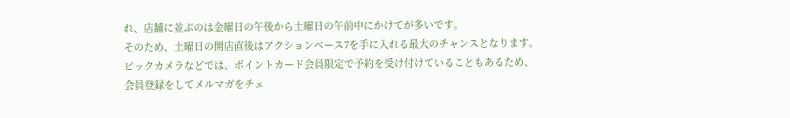れ、店舗に並ぶのは金曜日の午後から土曜日の午前中にかけてが多いです。
そのため、土曜日の開店直後はアクションベース7を手に入れる最大のチャンスとなります。
ビックカメラなどでは、ポイントカード会員限定で予約を受け付けていることもあるため、会員登録をしてメルマガをチェ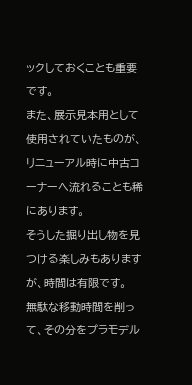ックしておくことも重要です。
また、展示見本用として使用されていたものが、リニューアル時に中古コーナーへ流れることも稀にあります。
そうした掘り出し物を見つける楽しみもありますが、時間は有限です。
無駄な移動時間を削って、その分をプラモデル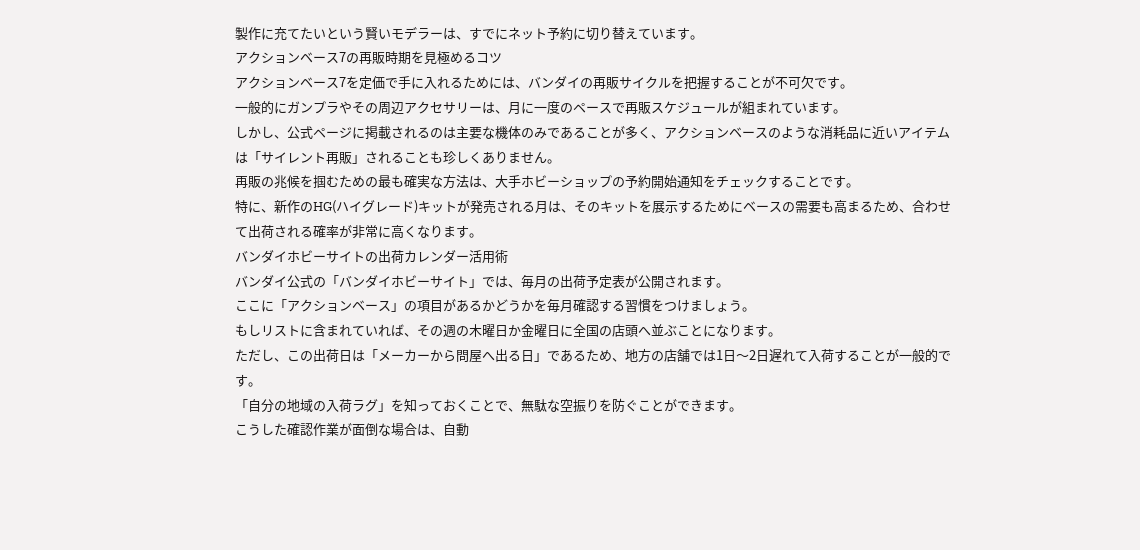製作に充てたいという賢いモデラーは、すでにネット予約に切り替えています。
アクションベース7の再販時期を見極めるコツ
アクションベース7を定価で手に入れるためには、バンダイの再販サイクルを把握することが不可欠です。
一般的にガンプラやその周辺アクセサリーは、月に一度のペースで再販スケジュールが組まれています。
しかし、公式ページに掲載されるのは主要な機体のみであることが多く、アクションベースのような消耗品に近いアイテムは「サイレント再販」されることも珍しくありません。
再販の兆候を掴むための最も確実な方法は、大手ホビーショップの予約開始通知をチェックすることです。
特に、新作のHG(ハイグレード)キットが発売される月は、そのキットを展示するためにベースの需要も高まるため、合わせて出荷される確率が非常に高くなります。
バンダイホビーサイトの出荷カレンダー活用術
バンダイ公式の「バンダイホビーサイト」では、毎月の出荷予定表が公開されます。
ここに「アクションベース」の項目があるかどうかを毎月確認する習慣をつけましょう。
もしリストに含まれていれば、その週の木曜日か金曜日に全国の店頭へ並ぶことになります。
ただし、この出荷日は「メーカーから問屋へ出る日」であるため、地方の店舗では1日〜2日遅れて入荷することが一般的です。
「自分の地域の入荷ラグ」を知っておくことで、無駄な空振りを防ぐことができます。
こうした確認作業が面倒な場合は、自動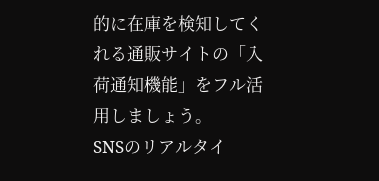的に在庫を検知してくれる通販サイトの「入荷通知機能」をフル活用しましょう。
SNSのリアルタイ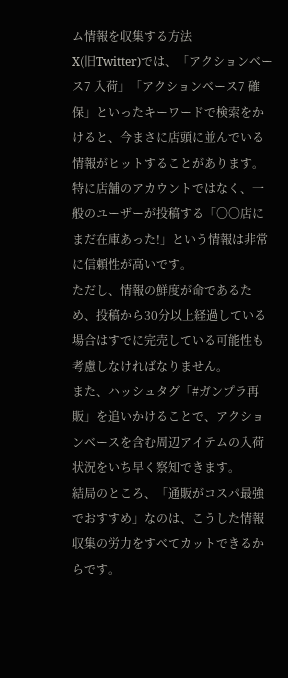ム情報を収集する方法
X(旧Twitter)では、「アクションベース7 入荷」「アクションベース7 確保」といったキーワードで検索をかけると、今まさに店頭に並んでいる情報がヒットすることがあります。
特に店舗のアカウントではなく、一般のユーザーが投稿する「〇〇店にまだ在庫あった!」という情報は非常に信頼性が高いです。
ただし、情報の鮮度が命であるため、投稿から30分以上経過している場合はすでに完売している可能性も考慮しなければなりません。
また、ハッシュタグ「#ガンプラ再販」を追いかけることで、アクションベースを含む周辺アイテムの入荷状況をいち早く察知できます。
結局のところ、「通販がコスパ最強でおすすめ」なのは、こうした情報収集の労力をすべてカットできるからです。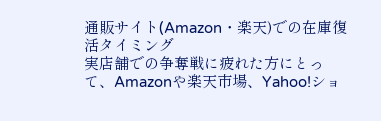通販サイト(Amazon・楽天)での在庫復活タイミング
実店舗での争奪戦に疲れた方にとって、Amazonや楽天市場、Yahoo!ショ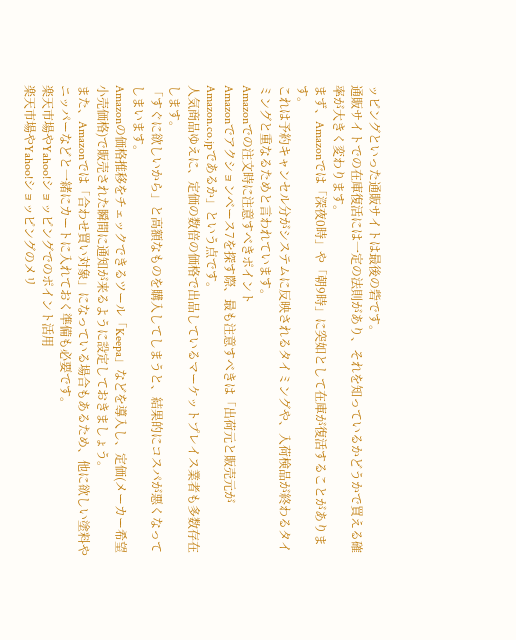ッピングといった通販サイトは最後の砦です。
通販サイトでの在庫復活には一定の法則があり、それを知っているかどうかで買える確率が大きく変わります。
まず、Amazonでは「深夜0時」や「朝9時」に突如として在庫が復活することがあります。
これは予約キャンセル分がシステムに反映されるタイミングや、入荷検品が終わるタイミングと重なるためと言われています。
Amazonでの注文時に注意すべきポイント
Amazonでアクションベース7を探す際、最も注意すべきは「出荷元と販売元がAmazon.co.jpであるか」という点です。
人気商品ゆえに、定価の数倍の価格で出品しているマーケットプレイス業者も多数存在します。
「すぐに欲しいから」と高額なものを購入してしまうと、結果的にコスパが悪くなってしまいます。
Amazonの価格推移をチェックできるツール「Keepa」などを導入し、定価(メーカー希望小売価格)で販売された瞬間に通知が来るように設定しておきましょう。
また、Amazonでは「合わせ買い対象」になっている場合もあるため、他に欲しい塗料やニッパーなどと一緒にカートに入れておく準備も必要です。
楽天市場やYahoo!ショッピングでのポイント活用
楽天市場やYahoo!ショッピングのメリ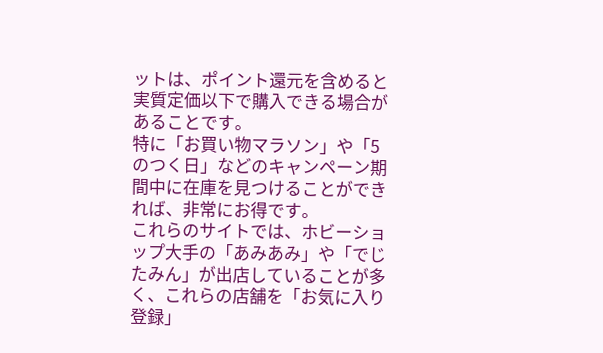ットは、ポイント還元を含めると実質定価以下で購入できる場合があることです。
特に「お買い物マラソン」や「5のつく日」などのキャンペーン期間中に在庫を見つけることができれば、非常にお得です。
これらのサイトでは、ホビーショップ大手の「あみあみ」や「でじたみん」が出店していることが多く、これらの店舗を「お気に入り登録」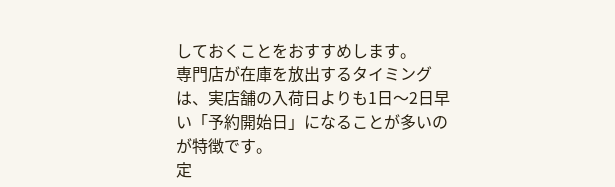しておくことをおすすめします。
専門店が在庫を放出するタイミングは、実店舗の入荷日よりも1日〜2日早い「予約開始日」になることが多いのが特徴です。
定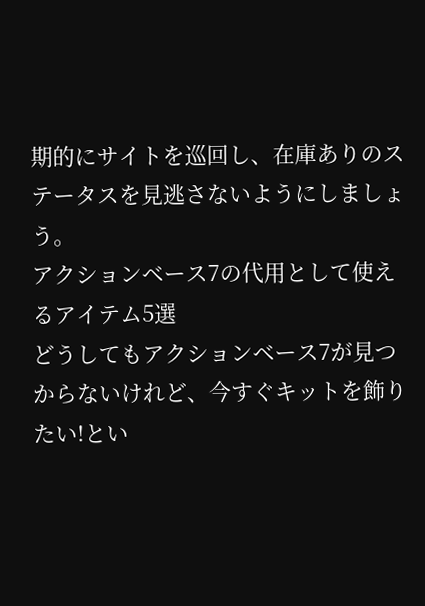期的にサイトを巡回し、在庫ありのステータスを見逃さないようにしましょう。
アクションベース7の代用として使えるアイテム5選
どうしてもアクションベース7が見つからないけれど、今すぐキットを飾りたい!とい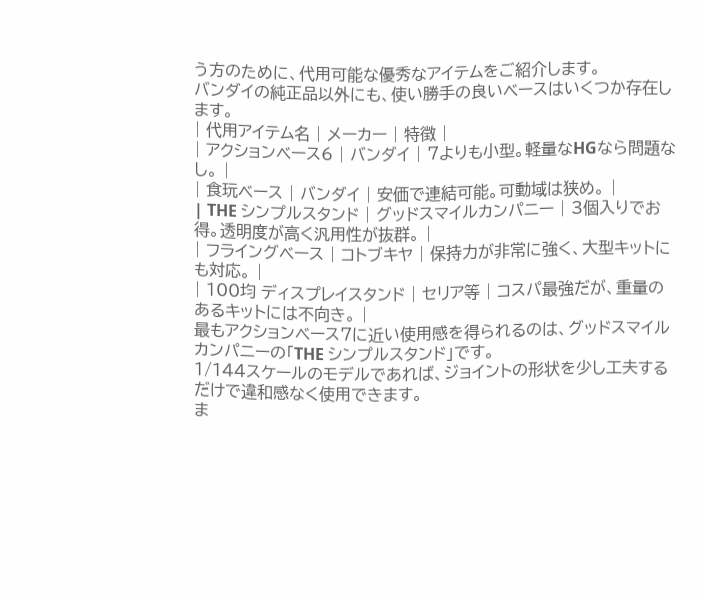う方のために、代用可能な優秀なアイテムをご紹介します。
バンダイの純正品以外にも、使い勝手の良いベースはいくつか存在します。
| 代用アイテム名 | メーカー | 特徴 |
| アクションベース6 | バンダイ | 7よりも小型。軽量なHGなら問題なし。 |
| 食玩ベース | バンダイ | 安価で連結可能。可動域は狭め。 |
| THE シンプルスタンド | グッドスマイルカンパニー | 3個入りでお得。透明度が高く汎用性が抜群。 |
| フライングベース | コトブキヤ | 保持力が非常に強く、大型キットにも対応。 |
| 100均 ディスプレイスタンド | セリア等 | コスパ最強だが、重量のあるキットには不向き。 |
最もアクションベース7に近い使用感を得られるのは、グッドスマイルカンパニーの「THE シンプルスタンド」です。
1/144スケールのモデルであれば、ジョイントの形状を少し工夫するだけで違和感なく使用できます。
ま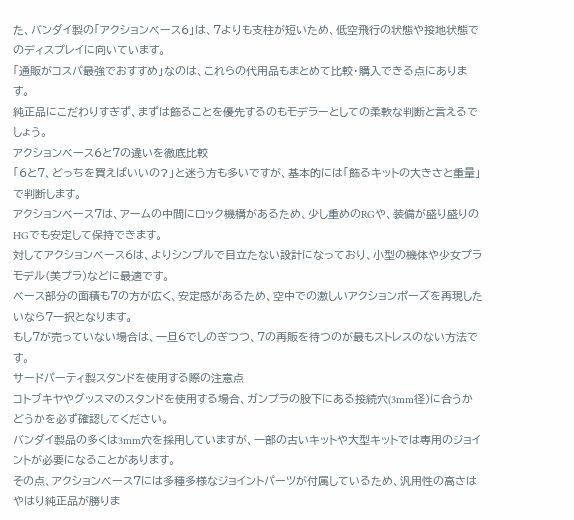た、バンダイ製の「アクションベース6」は、7よりも支柱が短いため、低空飛行の状態や接地状態でのディスプレイに向いています。
「通販がコスパ最強でおすすめ」なのは、これらの代用品もまとめて比較・購入できる点にあります。
純正品にこだわりすぎず、まずは飾ることを優先するのもモデラーとしての柔軟な判断と言えるでしょう。
アクションベース6と7の違いを徹底比較
「6と7、どっちを買えばいいの?」と迷う方も多いですが、基本的には「飾るキットの大きさと重量」で判断します。
アクションベース7は、アームの中間にロック機構があるため、少し重めのRGや、装備が盛り盛りのHGでも安定して保持できます。
対してアクションベース6は、よりシンプルで目立たない設計になっており、小型の機体や少女プラモデル(美プラ)などに最適です。
ベース部分の面積も7の方が広く、安定感があるため、空中での激しいアクションポーズを再現したいなら7一択となります。
もし7が売っていない場合は、一旦6でしのぎつつ、7の再販を待つのが最もストレスのない方法です。
サードパーティ製スタンドを使用する際の注意点
コトブキヤやグッスマのスタンドを使用する場合、ガンプラの股下にある接続穴(3mm径)に合うかどうかを必ず確認してください。
バンダイ製品の多くは3mm穴を採用していますが、一部の古いキットや大型キットでは専用のジョイントが必要になることがあります。
その点、アクションベース7には多種多様なジョイントパーツが付属しているため、汎用性の高さはやはり純正品が勝りま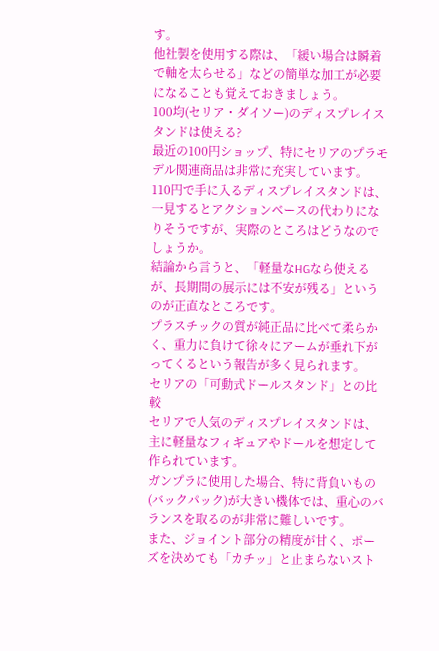す。
他社製を使用する際は、「緩い場合は瞬着で軸を太らせる」などの簡単な加工が必要になることも覚えておきましょう。
100均(セリア・ダイソー)のディスプレイスタンドは使える?
最近の100円ショップ、特にセリアのプラモデル関連商品は非常に充実しています。
110円で手に入るディスプレイスタンドは、一見するとアクションベースの代わりになりそうですが、実際のところはどうなのでしょうか。
結論から言うと、「軽量なHGなら使えるが、長期間の展示には不安が残る」というのが正直なところです。
プラスチックの質が純正品に比べて柔らかく、重力に負けて徐々にアームが垂れ下がってくるという報告が多く見られます。
セリアの「可動式ドールスタンド」との比較
セリアで人気のディスプレイスタンドは、主に軽量なフィギュアやドールを想定して作られています。
ガンプラに使用した場合、特に背負いもの(バックパック)が大きい機体では、重心のバランスを取るのが非常に難しいです。
また、ジョイント部分の精度が甘く、ポーズを決めても「カチッ」と止まらないスト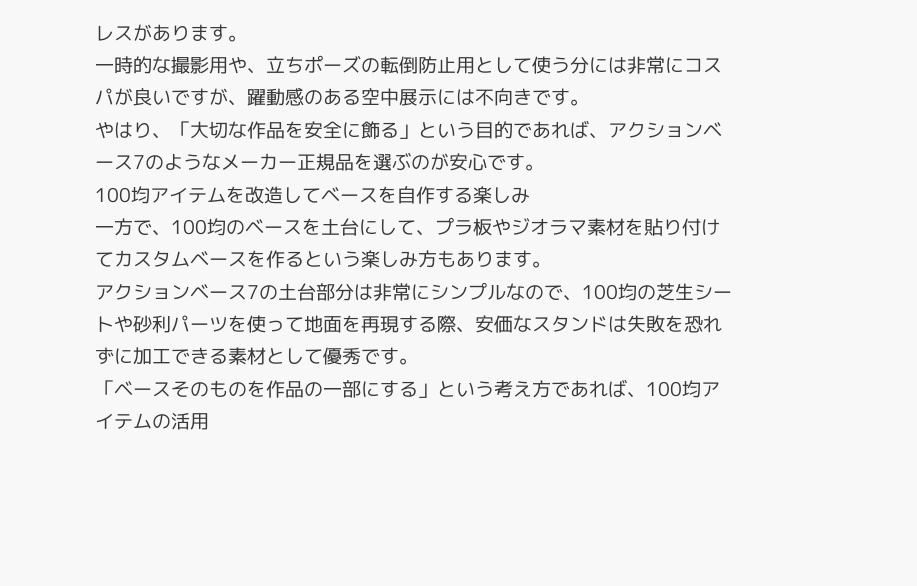レスがあります。
一時的な撮影用や、立ちポーズの転倒防止用として使う分には非常にコスパが良いですが、躍動感のある空中展示には不向きです。
やはり、「大切な作品を安全に飾る」という目的であれば、アクションベース7のようなメーカー正規品を選ぶのが安心です。
100均アイテムを改造してベースを自作する楽しみ
一方で、100均のベースを土台にして、プラ板やジオラマ素材を貼り付けてカスタムベースを作るという楽しみ方もあります。
アクションベース7の土台部分は非常にシンプルなので、100均の芝生シートや砂利パーツを使って地面を再現する際、安価なスタンドは失敗を恐れずに加工できる素材として優秀です。
「ベースそのものを作品の一部にする」という考え方であれば、100均アイテムの活用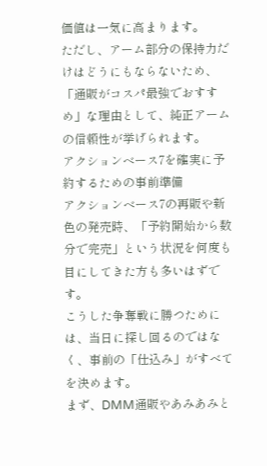価値は一気に高まります。
ただし、アーム部分の保持力だけはどうにもならないため、「通販がコスパ最強でおすすめ」な理由として、純正アームの信頼性が挙げられます。
アクションベース7を確実に予約するための事前準備
アクションベース7の再販や新色の発売時、「予約開始から数分で完売」という状況を何度も目にしてきた方も多いはずです。
こうした争奪戦に勝つためには、当日に探し回るのではなく、事前の「仕込み」がすべてを決めます。
まず、DMM通販やあみあみと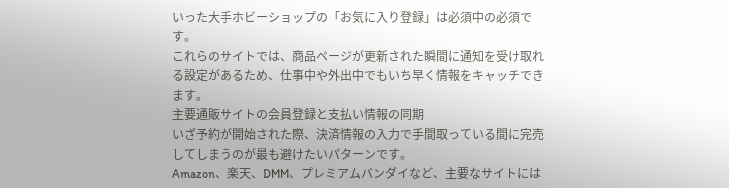いった大手ホビーショップの「お気に入り登録」は必須中の必須です。
これらのサイトでは、商品ページが更新された瞬間に通知を受け取れる設定があるため、仕事中や外出中でもいち早く情報をキャッチできます。
主要通販サイトの会員登録と支払い情報の同期
いざ予約が開始された際、決済情報の入力で手間取っている間に完売してしまうのが最も避けたいパターンです。
Amazon、楽天、DMM、プレミアムバンダイなど、主要なサイトには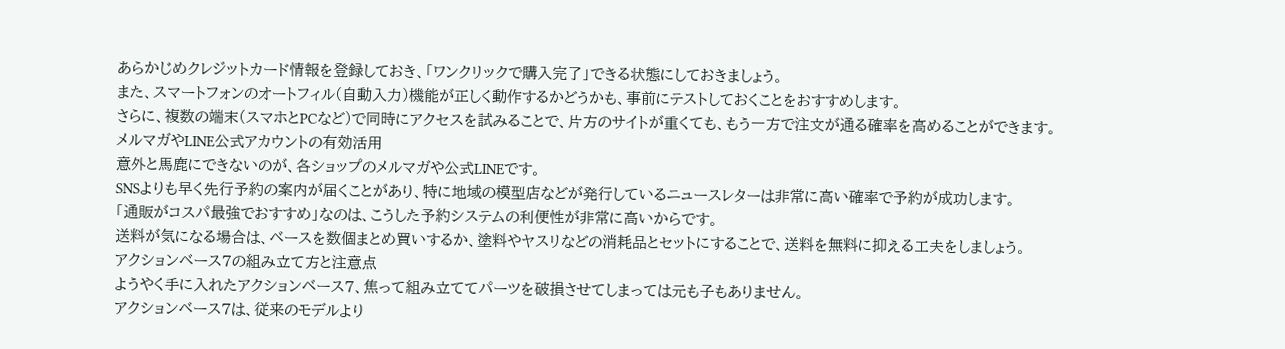あらかじめクレジットカード情報を登録しておき、「ワンクリックで購入完了」できる状態にしておきましょう。
また、スマートフォンのオートフィル(自動入力)機能が正しく動作するかどうかも、事前にテストしておくことをおすすめします。
さらに、複数の端末(スマホとPCなど)で同時にアクセスを試みることで、片方のサイトが重くても、もう一方で注文が通る確率を高めることができます。
メルマガやLINE公式アカウントの有効活用
意外と馬鹿にできないのが、各ショップのメルマガや公式LINEです。
SNSよりも早く先行予約の案内が届くことがあり、特に地域の模型店などが発行しているニュースレターは非常に高い確率で予約が成功します。
「通販がコスパ最強でおすすめ」なのは、こうした予約システムの利便性が非常に高いからです。
送料が気になる場合は、ベースを数個まとめ買いするか、塗料やヤスリなどの消耗品とセットにすることで、送料を無料に抑える工夫をしましょう。
アクションベース7の組み立て方と注意点
ようやく手に入れたアクションベース7、焦って組み立ててパーツを破損させてしまっては元も子もありません。
アクションベース7は、従来のモデルより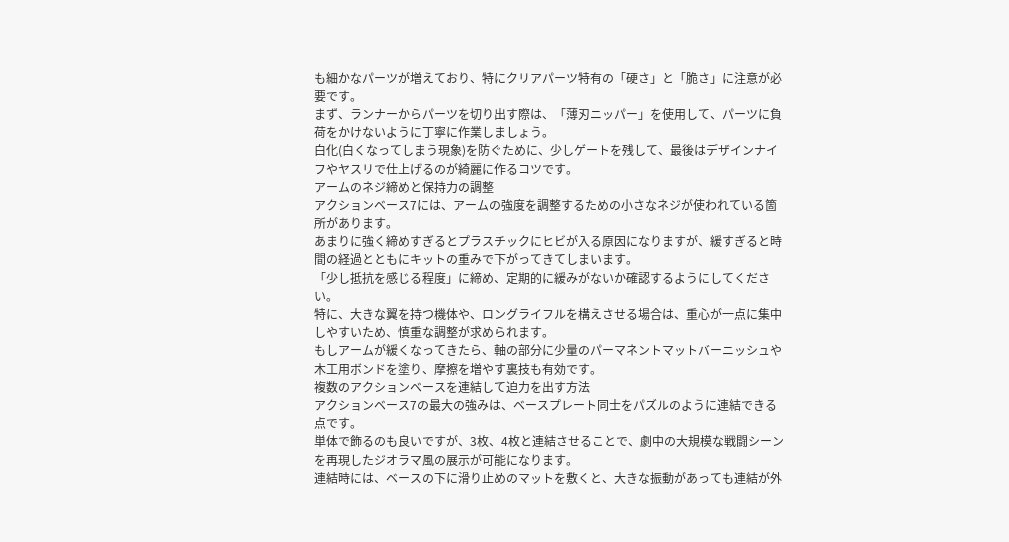も細かなパーツが増えており、特にクリアパーツ特有の「硬さ」と「脆さ」に注意が必要です。
まず、ランナーからパーツを切り出す際は、「薄刃ニッパー」を使用して、パーツに負荷をかけないように丁寧に作業しましょう。
白化(白くなってしまう現象)を防ぐために、少しゲートを残して、最後はデザインナイフやヤスリで仕上げるのが綺麗に作るコツです。
アームのネジ締めと保持力の調整
アクションベース7には、アームの強度を調整するための小さなネジが使われている箇所があります。
あまりに強く締めすぎるとプラスチックにヒビが入る原因になりますが、緩すぎると時間の経過とともにキットの重みで下がってきてしまいます。
「少し抵抗を感じる程度」に締め、定期的に緩みがないか確認するようにしてください。
特に、大きな翼を持つ機体や、ロングライフルを構えさせる場合は、重心が一点に集中しやすいため、慎重な調整が求められます。
もしアームが緩くなってきたら、軸の部分に少量のパーマネントマットバーニッシュや木工用ボンドを塗り、摩擦を増やす裏技も有効です。
複数のアクションベースを連結して迫力を出す方法
アクションベース7の最大の強みは、ベースプレート同士をパズルのように連結できる点です。
単体で飾るのも良いですが、3枚、4枚と連結させることで、劇中の大規模な戦闘シーンを再現したジオラマ風の展示が可能になります。
連結時には、ベースの下に滑り止めのマットを敷くと、大きな振動があっても連結が外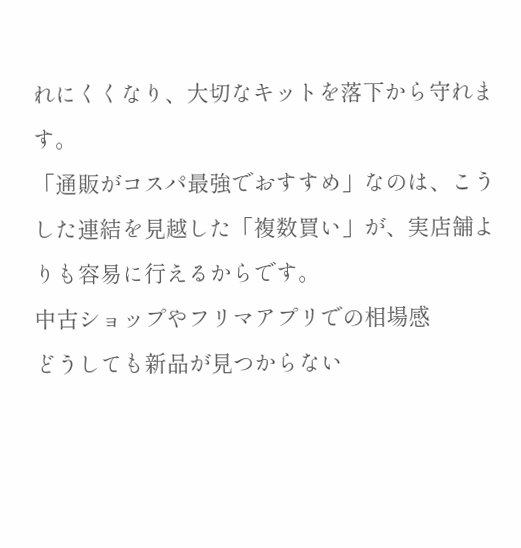れにくくなり、大切なキットを落下から守れます。
「通販がコスパ最強でおすすめ」なのは、こうした連結を見越した「複数買い」が、実店舗よりも容易に行えるからです。
中古ショップやフリマアプリでの相場感
どうしても新品が見つからない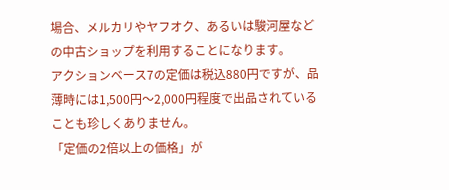場合、メルカリやヤフオク、あるいは駿河屋などの中古ショップを利用することになります。
アクションベース7の定価は税込880円ですが、品薄時には1,500円〜2,000円程度で出品されていることも珍しくありません。
「定価の2倍以上の価格」が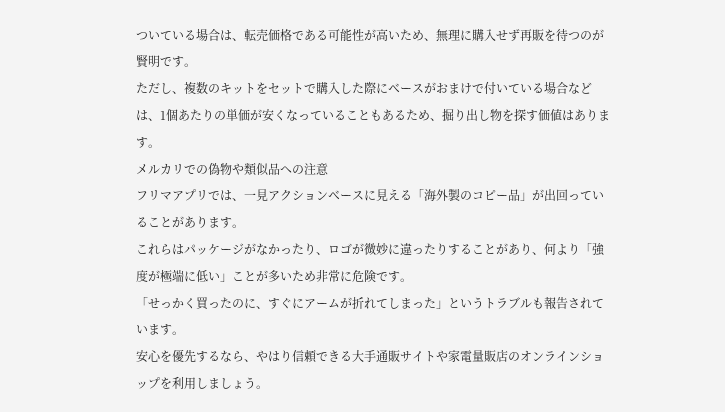ついている場合は、転売価格である可能性が高いため、無理に購入せず再販を待つのが賢明です。
ただし、複数のキットをセットで購入した際にベースがおまけで付いている場合などは、1個あたりの単価が安くなっていることもあるため、掘り出し物を探す価値はあります。
メルカリでの偽物や類似品への注意
フリマアプリでは、一見アクションベースに見える「海外製のコピー品」が出回っていることがあります。
これらはパッケージがなかったり、ロゴが微妙に違ったりすることがあり、何より「強度が極端に低い」ことが多いため非常に危険です。
「せっかく買ったのに、すぐにアームが折れてしまった」というトラブルも報告されています。
安心を優先するなら、やはり信頼できる大手通販サイトや家電量販店のオンラインショップを利用しましょう。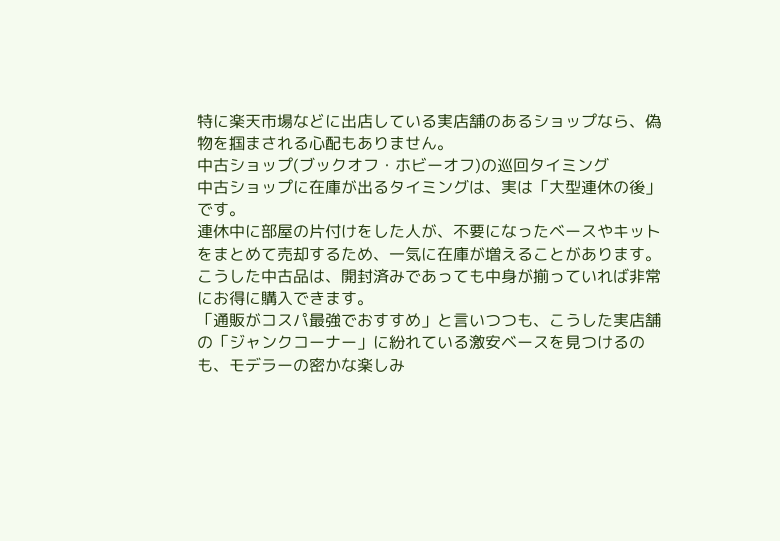特に楽天市場などに出店している実店舗のあるショップなら、偽物を掴まされる心配もありません。
中古ショップ(ブックオフ・ホビーオフ)の巡回タイミング
中古ショップに在庫が出るタイミングは、実は「大型連休の後」です。
連休中に部屋の片付けをした人が、不要になったベースやキットをまとめて売却するため、一気に在庫が増えることがあります。
こうした中古品は、開封済みであっても中身が揃っていれば非常にお得に購入できます。
「通販がコスパ最強でおすすめ」と言いつつも、こうした実店舗の「ジャンクコーナー」に紛れている激安ベースを見つけるのも、モデラーの密かな楽しみ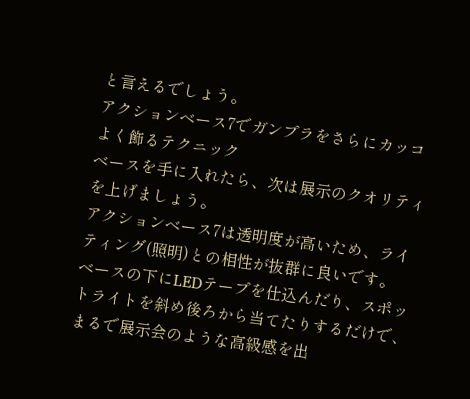と言えるでしょう。
アクションベース7でガンプラをさらにカッコよく飾るテクニック
ベースを手に入れたら、次は展示のクオリティを上げましょう。
アクションベース7は透明度が高いため、ライティング(照明)との相性が抜群に良いです。
ベースの下にLEDテープを仕込んだり、スポットライトを斜め後ろから当てたりするだけで、まるで展示会のような高級感を出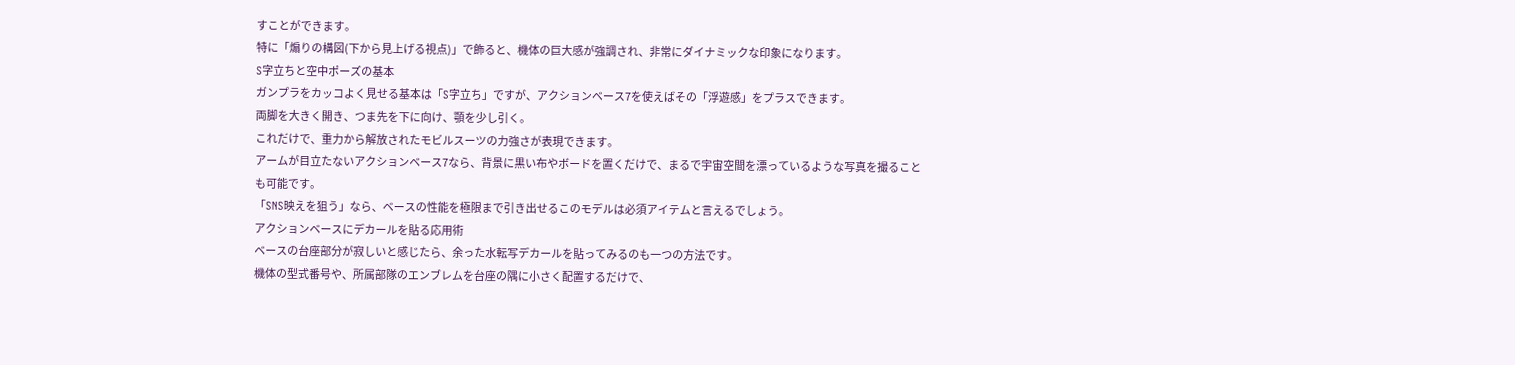すことができます。
特に「煽りの構図(下から見上げる視点)」で飾ると、機体の巨大感が強調され、非常にダイナミックな印象になります。
S字立ちと空中ポーズの基本
ガンプラをカッコよく見せる基本は「S字立ち」ですが、アクションベース7を使えばその「浮遊感」をプラスできます。
両脚を大きく開き、つま先を下に向け、顎を少し引く。
これだけで、重力から解放されたモビルスーツの力強さが表現できます。
アームが目立たないアクションベース7なら、背景に黒い布やボードを置くだけで、まるで宇宙空間を漂っているような写真を撮ることも可能です。
「SNS映えを狙う」なら、ベースの性能を極限まで引き出せるこのモデルは必須アイテムと言えるでしょう。
アクションベースにデカールを貼る応用術
ベースの台座部分が寂しいと感じたら、余った水転写デカールを貼ってみるのも一つの方法です。
機体の型式番号や、所属部隊のエンブレムを台座の隅に小さく配置するだけで、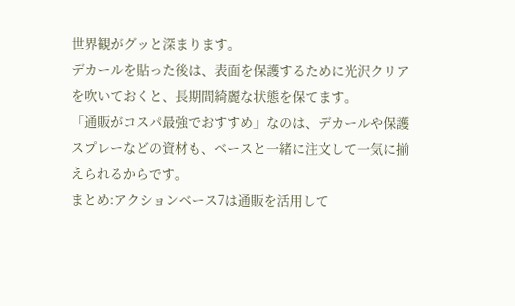世界観がグッと深まります。
デカールを貼った後は、表面を保護するために光沢クリアを吹いておくと、長期間綺麗な状態を保てます。
「通販がコスパ最強でおすすめ」なのは、デカールや保護スプレーなどの資材も、ベースと一緒に注文して一気に揃えられるからです。
まとめ:アクションベース7は通販を活用して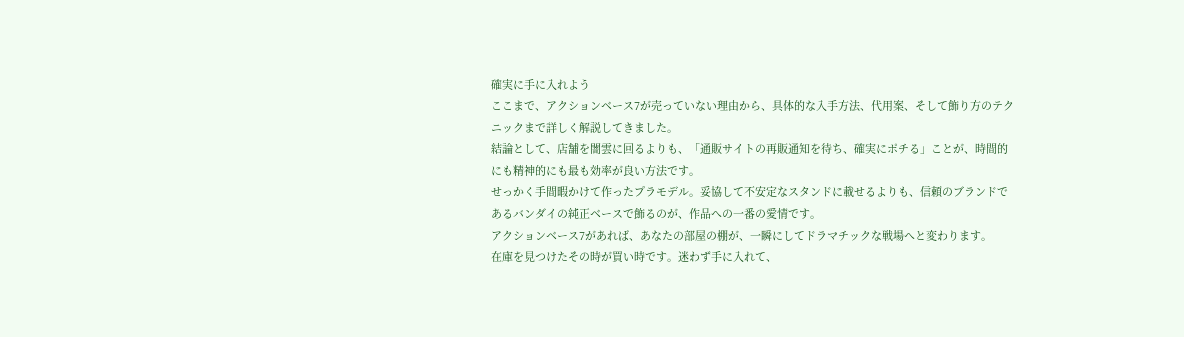確実に手に入れよう
ここまで、アクションベース7が売っていない理由から、具体的な入手方法、代用案、そして飾り方のテクニックまで詳しく解説してきました。
結論として、店舗を闇雲に回るよりも、「通販サイトの再販通知を待ち、確実にポチる」ことが、時間的にも精神的にも最も効率が良い方法です。
せっかく手間暇かけて作ったプラモデル。妥協して不安定なスタンドに載せるよりも、信頼のブランドであるバンダイの純正ベースで飾るのが、作品への一番の愛情です。
アクションベース7があれば、あなたの部屋の棚が、一瞬にしてドラマチックな戦場へと変わります。
在庫を見つけたその時が買い時です。迷わず手に入れて、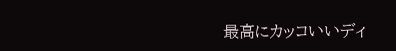最高にカッコいいディ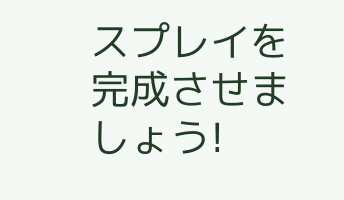スプレイを完成させましょう!